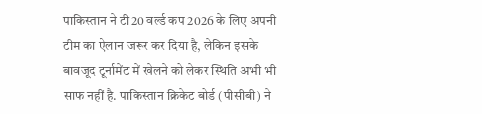पाकिस्तान ने टी20 वर्ल्ड कप 2026 के लिए अपनी टीम का ऐलान जरूर कर दिया है, लेकिन इसके बावजूद टूर्नामेंट में खेलने को लेकर स्थिति अभी भी साफ नहीं है. पाकिस्तान क्रिकेट बोर्ड (पीसीबी) ने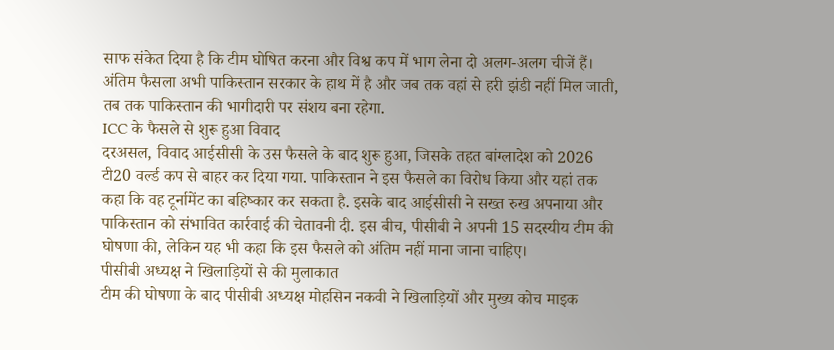साफ संकेत दिया है कि टीम घोषित करना और विश्व कप में भाग लेना दो अलग-अलग चीजें हैं। अंतिम फैसला अभी पाकिस्तान सरकार के हाथ में है और जब तक वहां से हरी झंडी नहीं मिल जाती, तब तक पाकिस्तान की भागीदारी पर संशय बना रहेगा.
ICC के फैसले से शुरू हुआ विवाद
दरअसल, विवाद आईसीसी के उस फैसले के बाद शुरू हुआ, जिसके तहत बांग्लादेश को 2026 टी20 वर्ल्ड कप से बाहर कर दिया गया. पाकिस्तान ने इस फैसले का विरोध किया और यहां तक कहा कि वह टूर्नामेंट का बहिष्कार कर सकता है. इसके बाद आईसीसी ने सख्त रुख अपनाया और पाकिस्तान को संभावित कार्रवाई की चेतावनी दी. इस बीच, पीसीबी ने अपनी 15 सदस्यीय टीम की घोषणा की, लेकिन यह भी कहा कि इस फैसले को अंतिम नहीं माना जाना चाहिए।
पीसीबी अध्यक्ष ने खिलाड़ियों से की मुलाकात
टीम की घोषणा के बाद पीसीबी अध्यक्ष मोहसिन नकवी ने खिलाड़ियों और मुख्य कोच माइक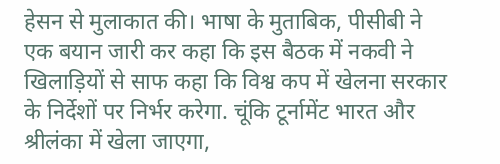हेसन से मुलाकात की। भाषा के मुताबिक, पीसीबी ने एक बयान जारी कर कहा कि इस बैठक में नकवी ने खिलाड़ियों से साफ कहा कि विश्व कप में खेलना सरकार के निर्देशों पर निर्भर करेगा. चूंकि टूर्नामेंट भारत और श्रीलंका में खेला जाएगा,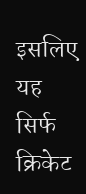इसलिए यह सिर्फ क्रिकेट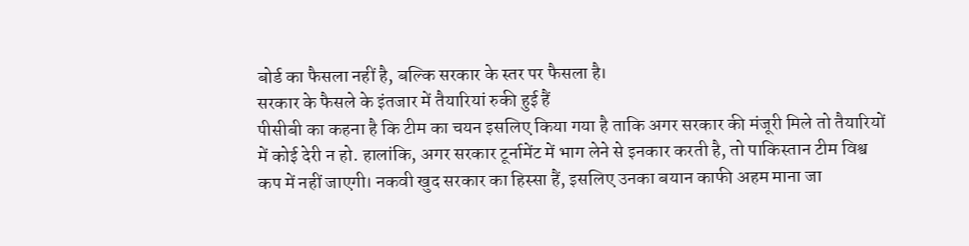बोर्ड का फैसला नहीं है, बल्कि सरकार के स्तर पर फैसला है।
सरकार के फैसले के इंतजार में तैयारियां रुकी हुई हैं
पीसीबी का कहना है कि टीम का चयन इसलिए किया गया है ताकि अगर सरकार की मंजूरी मिले तो तैयारियों में कोई देरी न हो. हालांकि, अगर सरकार टूर्नामेंट में भाग लेने से इनकार करती है, तो पाकिस्तान टीम विश्व कप में नहीं जाएगी। नकवी खुद सरकार का हिस्सा हैं, इसलिए उनका बयान काफी अहम माना जा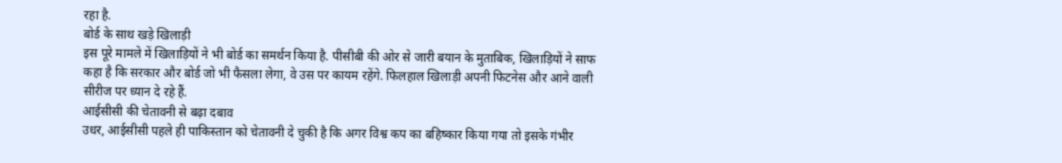रहा है.
बोर्ड के साथ खड़े खिलाड़ी
इस पूरे मामले में खिलाड़ियों ने भी बोर्ड का समर्थन किया है. पीसीबी की ओर से जारी बयान के मुताबिक, खिलाड़ियों ने साफ कहा है कि सरकार और बोर्ड जो भी फैसला लेगा, वे उस पर कायम रहेंगे. फिलहाल खिलाड़ी अपनी फिटनेस और आने वाली सीरीज पर ध्यान दे रहे हैं.
आईसीसी की चेतावनी से बढ़ा दबाव
उधर, आईसीसी पहले ही पाकिस्तान को चेतावनी दे चुकी है कि अगर विश्व कप का बहिष्कार किया गया तो इसके गंभीर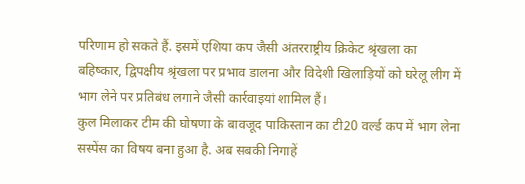परिणाम हो सकते हैं. इसमें एशिया कप जैसी अंतरराष्ट्रीय क्रिकेट श्रृंखला का बहिष्कार, द्विपक्षीय श्रृंखला पर प्रभाव डालना और विदेशी खिलाड़ियों को घरेलू लीग में भाग लेने पर प्रतिबंध लगाने जैसी कार्रवाइयां शामिल हैं।
कुल मिलाकर टीम की घोषणा के बावजूद पाकिस्तान का टी20 वर्ल्ड कप में भाग लेना सस्पेंस का विषय बना हुआ है. अब सबकी निगाहें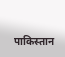पाकिस्तान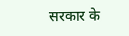सरकार के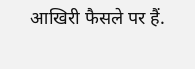आखिरी फैसले पर हैं.